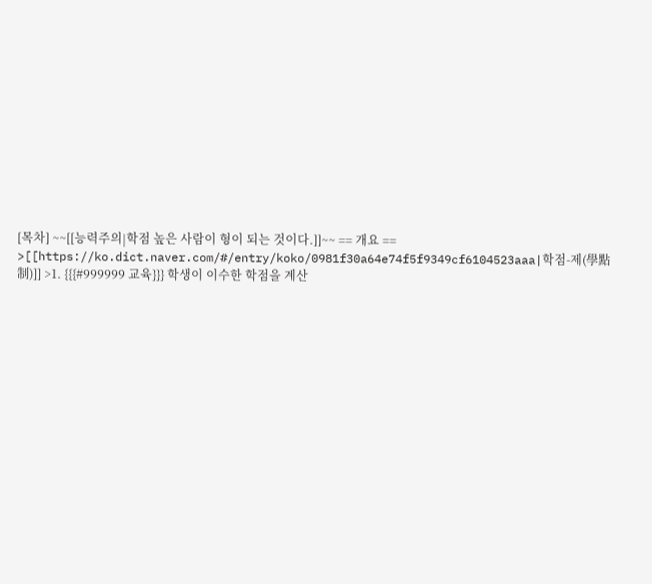[목차] ~~[[능력주의|학점 높은 사람이 형이 되는 것이다.]]~~ == 개요 == >[[https://ko.dict.naver.com/#/entry/koko/0981f30a64e74f5f9349cf6104523aaa|학점-제(學點制)]] >1. {{{#999999 교육}}} 학생이 이수한 학점을 계산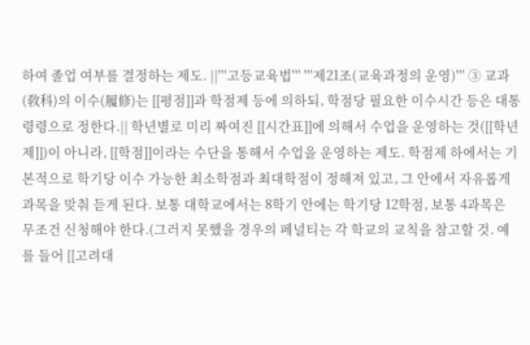하여 졸업 여부를 결정하는 제도. ||'''고등교육법''' '''제21조(교육과정의 운영)''' ③ 교과(敎科)의 이수(履修)는 [[평점]]과 학점제 등에 의하되, 학점당 필요한 이수시간 등은 대통령령으로 정한다.|| 학년별로 미리 짜여진 [[시간표]]에 의해서 수업을 운영하는 것([[학년제]])이 아니라, [[학점]]이라는 수단을 통해서 수업을 운영하는 제도. 학점제 하에서는 기본적으로 학기당 이수 가능한 최소학점과 최대학점이 정해져 있고, 그 안에서 자유롭게 과목을 맞춰 듣게 된다. 보통 대학교에서는 8학기 안에는 학기당 12학점, 보통 4과목은 무조건 신청해야 한다.(그러지 못했을 경우의 페널티는 각 학교의 교칙을 참고할 것. 예를 들어 [[고려대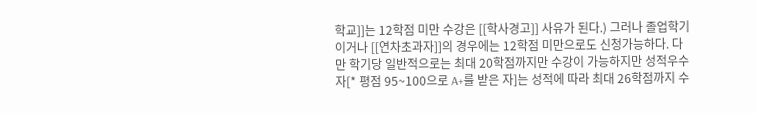학교]]는 12학점 미만 수강은 [[학사경고]] 사유가 된다.) 그러나 졸업학기이거나 [[연차초과자]]의 경우에는 12학점 미만으로도 신청가능하다. 다만 학기당 일반적으로는 최대 20학점까지만 수강이 가능하지만 성적우수자[* 평점 95~100으로 A+를 받은 자]는 성적에 따라 최대 26학점까지 수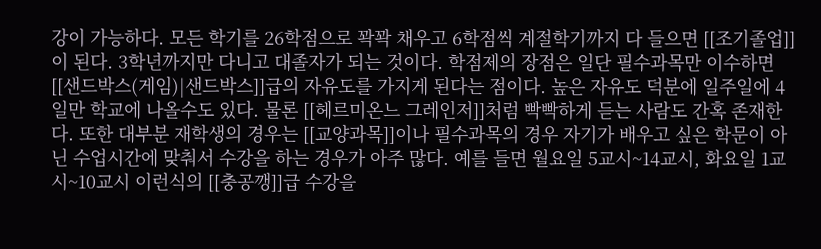강이 가능하다. 모든 학기를 26학점으로 꽉꽉 채우고 6학점씩 계절학기까지 다 들으면 [[조기졸업]]이 된다. 3학년까지만 다니고 대졸자가 되는 것이다. 학점제의 장점은 일단 필수과목만 이수하면 [[샌드박스(게임)|샌드박스]]급의 자유도를 가지게 된다는 점이다. 높은 자유도 덕분에 일주일에 4일만 학교에 나올수도 있다. 물론 [[헤르미온느 그레인저]]처럼 빡빡하게 듣는 사람도 간혹 존재한다. 또한 대부분 재학생의 경우는 [[교양과목]]이나 필수과목의 경우 자기가 배우고 싶은 학문이 아닌 수업시간에 맞춰서 수강을 하는 경우가 아주 많다. 예를 들면 월요일 5교시~14교시, 화요일 1교시~10교시 이런식의 [[충공깽]]급 수강을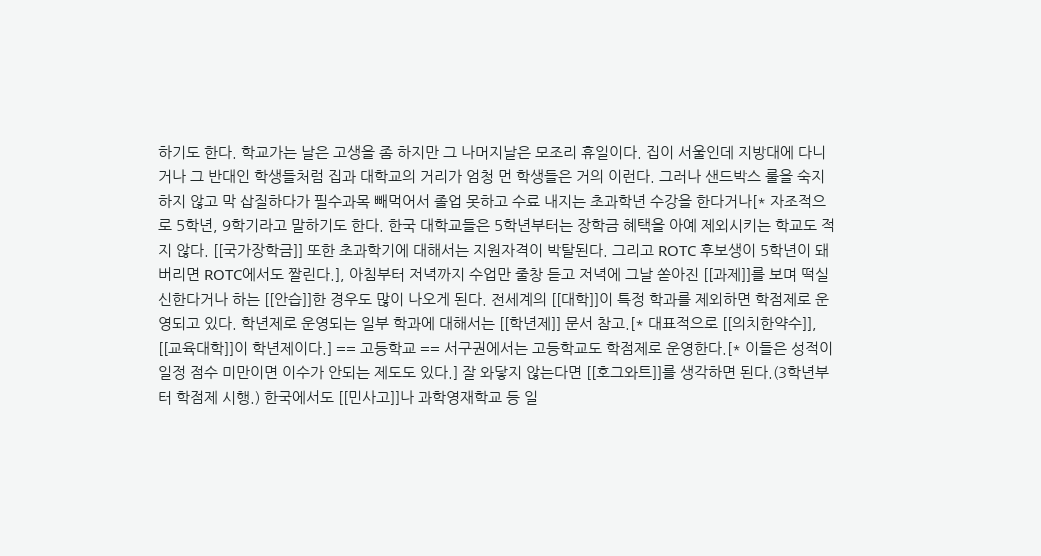하기도 한다. 학교가는 날은 고생을 좀 하지만 그 나머지날은 모조리 휴일이다. 집이 서울인데 지방대에 다니거나 그 반대인 학생들처럼 집과 대학교의 거리가 엄청 먼 학생들은 거의 이런다. 그러나 샌드박스 룰을 숙지하지 않고 막 삽질하다가 필수과목 빼먹어서 졸업 못하고 수료 내지는 초과학년 수강을 한다거나[* 자조적으로 5학년, 9학기라고 말하기도 한다. 한국 대학교들은 5학년부터는 장학금 혜택을 아예 제외시키는 학교도 적지 않다. [[국가장학금]] 또한 초과학기에 대해서는 지원자격이 박탈된다. 그리고 ROTC 후보생이 5학년이 돼버리면 ROTC에서도 짤린다.], 아침부터 저녁까지 수업만 줄창 듣고 저녁에 그날 쏟아진 [[과제]]를 보며 떡실신한다거나 하는 [[안습]]한 경우도 많이 나오게 된다. 전세계의 [[대학]]이 특정 학과를 제외하면 학점제로 운영되고 있다. 학년제로 운영되는 일부 학과에 대해서는 [[학년제]] 문서 참고.[* 대표적으로 [[의치한약수]], [[교육대학]]이 학년제이다.] == 고등학교 == 서구권에서는 고등학교도 학점제로 운영한다.[* 이들은 성적이 일정 점수 미만이면 이수가 안되는 제도도 있다.] 잘 와닿지 않는다면 [[호그와트]]를 생각하면 된다.(3학년부터 학점제 시행.) 한국에서도 [[민사고]]나 과학영재학교 등 일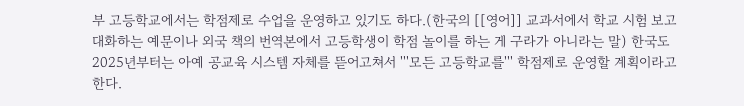부 고등학교에서는 학점제로 수업을 운영하고 있기도 하다.(한국의 [[영어]] 교과서에서 학교 시험 보고 대화하는 예문이나 외국 책의 번역본에서 고등학생이 학점 놀이를 하는 게 구라가 아니라는 말) 한국도 2025년부터는 아예 공교육 시스템 자체를 뜯어고쳐서 '''모든 고등학교를''' 학점제로 운영할 계획이라고 한다.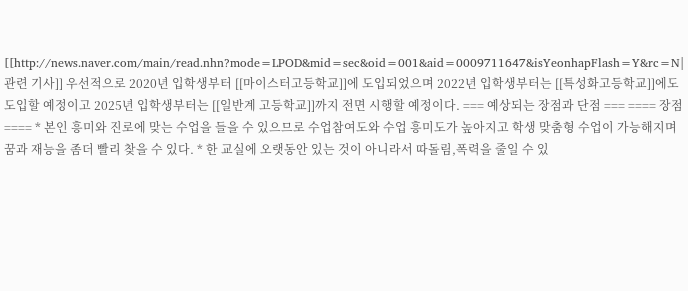[[http://news.naver.com/main/read.nhn?mode=LPOD&mid=sec&oid=001&aid=0009711647&isYeonhapFlash=Y&rc=N|관련 기사]] 우선적으로 2020년 입학생부터 [[마이스터고등학교]]에 도입되었으며 2022년 입학생부터는 [[특성화고등학교]]에도 도입할 예정이고 2025년 입학생부터는 [[일반계 고등학교]]까지 전면 시행할 예정이다. === 예상되는 장점과 단점 === ==== 장점 ==== * 본인 흥미와 진로에 맞는 수업을 들을 수 있으므로 수업참여도와 수업 흥미도가 높아지고 학생 맞춤형 수업이 가능해지며 꿈과 재능을 좀더 빨리 찾을 수 있다. * 한 교실에 오랫동안 있는 것이 아니라서 따돌림,폭력을 줄일 수 있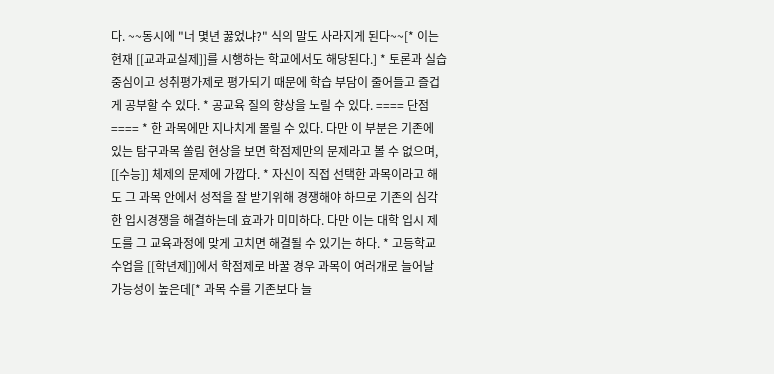다. ~~동시에 "너 몇년 꿇었냐?" 식의 말도 사라지게 된다~~[* 이는 현재 [[교과교실제]]를 시행하는 학교에서도 해당된다.] * 토론과 실습 중심이고 성취평가제로 평가되기 때문에 학습 부담이 줄어들고 즐겁게 공부할 수 있다. * 공교육 질의 향상을 노릴 수 있다. ==== 단점 ==== * 한 과목에만 지나치게 몰릴 수 있다. 다만 이 부분은 기존에 있는 탐구과목 쏠림 현상을 보면 학점제만의 문제라고 볼 수 없으며, [[수능]] 체제의 문제에 가깝다. * 자신이 직접 선택한 과목이라고 해도 그 과목 안에서 성적을 잘 받기위해 경쟁해야 하므로 기존의 심각한 입시경쟁을 해결하는데 효과가 미미하다. 다만 이는 대학 입시 제도를 그 교육과정에 맞게 고치면 해결될 수 있기는 하다. * 고등학교 수업을 [[학년제]]에서 학점제로 바꿀 경우 과목이 여러개로 늘어날 가능성이 높은데[* 과목 수를 기존보다 늘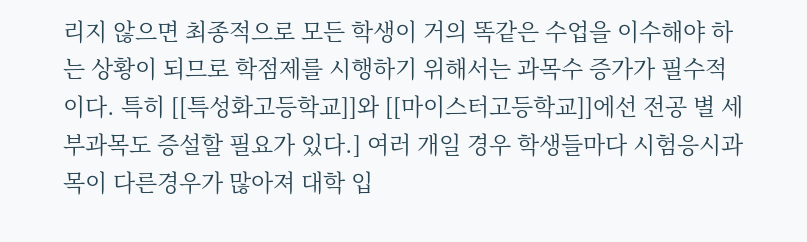리지 않으면 최종적으로 모든 학생이 거의 똑같은 수업을 이수해야 하는 상황이 되므로 학점제를 시행하기 위해서는 과목수 증가가 필수적이다. 특히 [[특성화고등학교]]와 [[마이스터고등학교]]에선 전공 별 세부과목도 증설할 필요가 있다.] 여러 개일 경우 학생들마다 시험응시과목이 다른경우가 많아져 대학 입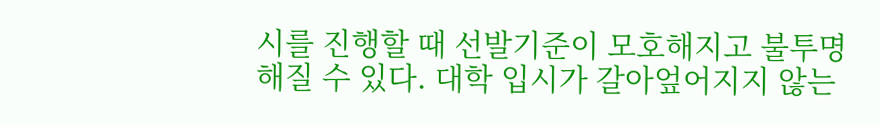시를 진행할 때 선발기준이 모호해지고 불투명해질 수 있다. 대학 입시가 갈아엎어지지 않는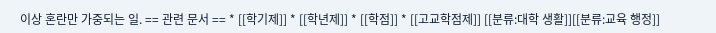이상 혼란만 가중되는 일. == 관련 문서 == * [[학기제]] * [[학년제]] * [[학점]] * [[고교학점제]] [[분류:대학 생활]][[분류:교육 행정]]